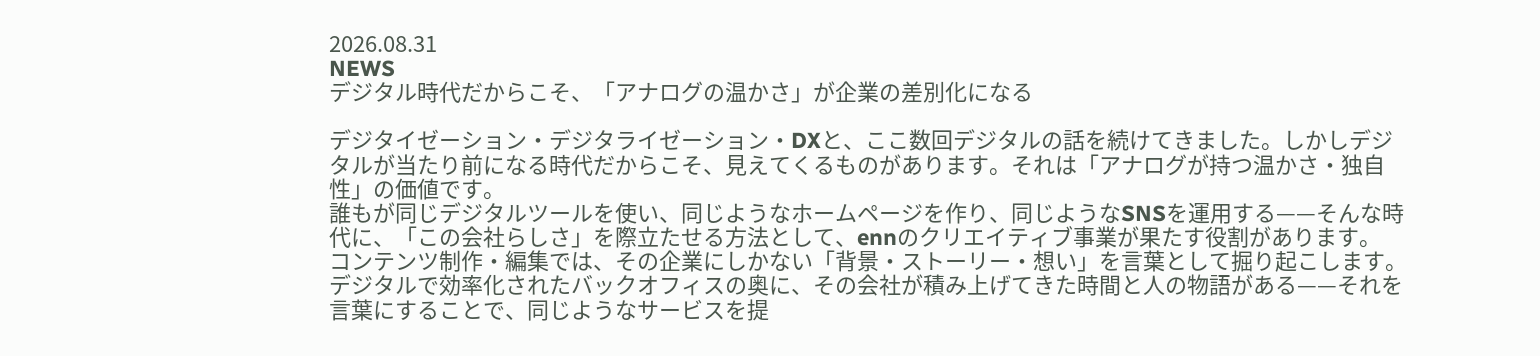2026.08.31
NEWS
デジタル時代だからこそ、「アナログの温かさ」が企業の差別化になる

デジタイゼーション・デジタライゼーション・DXと、ここ数回デジタルの話を続けてきました。しかしデジタルが当たり前になる時代だからこそ、見えてくるものがあります。それは「アナログが持つ温かさ・独自性」の価値です。
誰もが同じデジタルツールを使い、同じようなホームページを作り、同じようなSNSを運用する——そんな時代に、「この会社らしさ」を際立たせる方法として、ennのクリエイティブ事業が果たす役割があります。
コンテンツ制作・編集では、その企業にしかない「背景・ストーリー・想い」を言葉として掘り起こします。デジタルで効率化されたバックオフィスの奥に、その会社が積み上げてきた時間と人の物語がある——それを言葉にすることで、同じようなサービスを提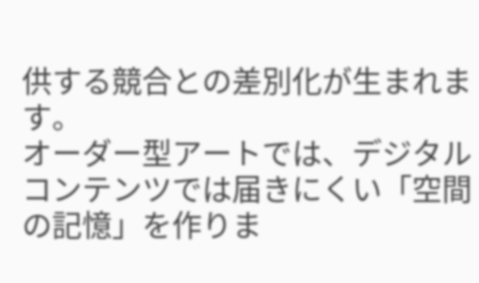供する競合との差別化が生まれます。
オーダー型アートでは、デジタルコンテンツでは届きにくい「空間の記憶」を作りま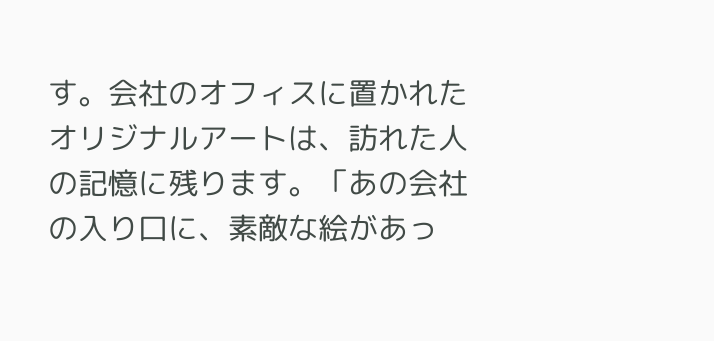す。会社のオフィスに置かれたオリジナルアートは、訪れた人の記憶に残ります。「あの会社の入り口に、素敵な絵があっ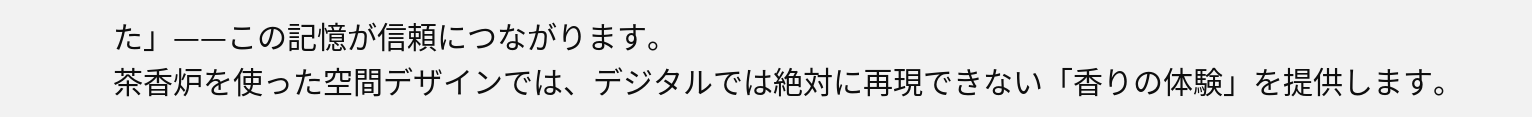た」——この記憶が信頼につながります。
茶香炉を使った空間デザインでは、デジタルでは絶対に再現できない「香りの体験」を提供します。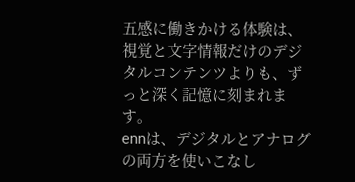五感に働きかける体験は、視覚と文字情報だけのデジタルコンテンツよりも、ずっと深く記憶に刻まれます。
ennは、デジタルとアナログの両方を使いこなし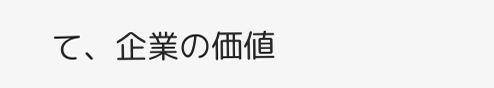て、企業の価値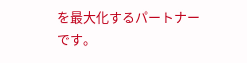を最大化するパートナーです。